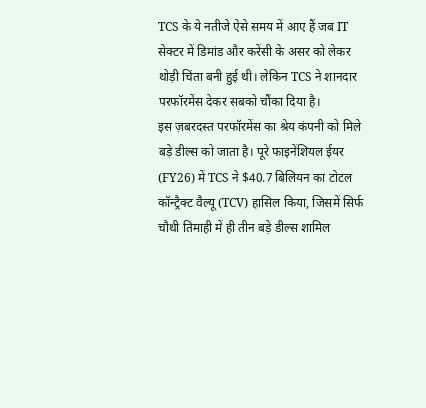TCS के ये नतीजे ऐसे समय में आए हैं जब IT सेक्टर में डिमांड और करेंसी के असर को लेकर थोड़ी चिंता बनी हुई थी। लेकिन TCS ने शानदार परफॉरमेंस देकर सबको चौंका दिया है।
इस ज़बरदस्त परफॉरमेंस का श्रेय कंपनी को मिले बड़े डील्स को जाता है। पूरे फाइनेंशियल ईयर (FY26) में TCS ने $40.7 बिलियन का टोटल कॉन्ट्रैक्ट वैल्यू (TCV) हासिल किया, जिसमें सिर्फ चौथी तिमाही में ही तीन बड़े डील्स शामिल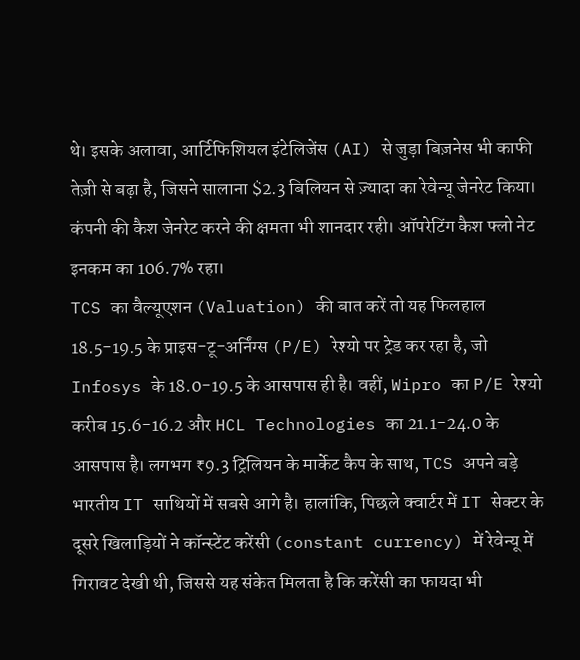थे। इसके अलावा, आर्टिफिशियल इंटेलिजेंस (AI) से जुड़ा बिज़नेस भी काफी तेज़ी से बढ़ा है, जिसने सालाना $2.3 बिलियन से ज़्यादा का रेवेन्यू जेनरेट किया।
कंपनी की कैश जेनरेट करने की क्षमता भी शानदार रही। ऑपरेटिंग कैश फ्लो नेट इनकम का 106.7% रहा।
TCS का वैल्यूएशन (Valuation) की बात करें तो यह फिलहाल 18.5-19.5 के प्राइस-टू-अर्निंग्स (P/E) रेश्यो पर ट्रेड कर रहा है, जो Infosys के 18.0-19.5 के आसपास ही है। वहीं, Wipro का P/E रेश्यो करीब 15.6-16.2 और HCL Technologies का 21.1-24.0 के आसपास है। लगभग ₹9.3 ट्रिलियन के मार्केट कैप के साथ, TCS अपने बड़े भारतीय IT साथियों में सबसे आगे है। हालांकि, पिछले क्वार्टर में IT सेक्टर के दूसरे खिलाड़ियों ने कॉन्स्टेंट करेंसी (constant currency) में रेवेन्यू में गिरावट देखी थी, जिससे यह संकेत मिलता है कि करेंसी का फायदा भी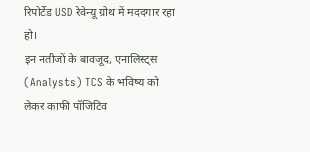रिपोर्टेड USD रेवेन्यू ग्रोथ में मददगार रहा हो।
इन नतीजों के बावजूद, एनालिस्ट्स (Analysts) TCS के भविष्य को लेकर काफी पॉजिटिव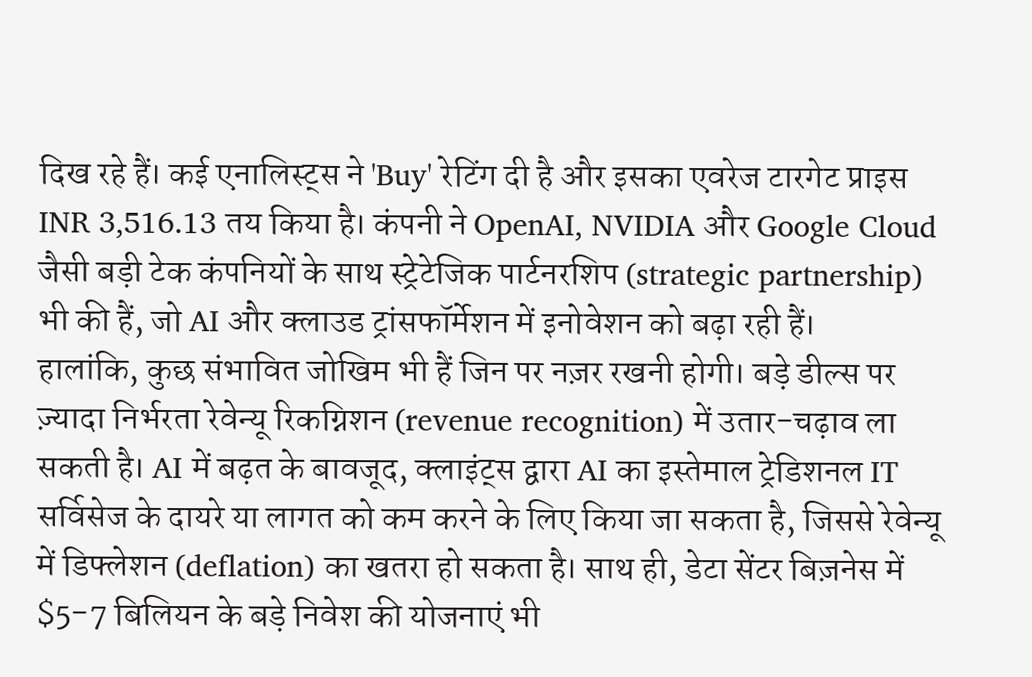दिख रहे हैं। कई एनालिस्ट्स ने 'Buy' रेटिंग दी है और इसका एवरेज टारगेट प्राइस INR 3,516.13 तय किया है। कंपनी ने OpenAI, NVIDIA और Google Cloud जैसी बड़ी टेक कंपनियों के साथ स्ट्रेटेजिक पार्टनरशिप (strategic partnership) भी की हैं, जो AI और क्लाउड ट्रांसफॉर्मेशन में इनोवेशन को बढ़ा रही हैं।
हालांकि, कुछ संभावित जोखिम भी हैं जिन पर नज़र रखनी होगी। बड़े डील्स पर ज़्यादा निर्भरता रेवेन्यू रिकग्निशन (revenue recognition) में उतार-चढ़ाव ला सकती है। AI में बढ़त के बावजूद, क्लाइंट्स द्वारा AI का इस्तेमाल ट्रेडिशनल IT सर्विसेज के दायरे या लागत को कम करने के लिए किया जा सकता है, जिससे रेवेन्यू में डिफ्लेशन (deflation) का खतरा हो सकता है। साथ ही, डेटा सेंटर बिज़नेस में $5-7 बिलियन के बड़े निवेश की योजनाएं भी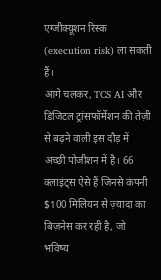एग्जीक्यूशन रिस्क (execution risk) ला सकती हैं।
आगे चलकर, TCS AI और डिजिटल ट्रांसफॉर्मेशन की तेज़ी से बढ़ने वाली इस दौड़ में अच्छी पोजीशन में है। 66 क्लाइंट्स ऐसे हैं जिनसे कंपनी $100 मिलियन से ज़्यादा का बिज़नेस कर रही है, जो भविष्य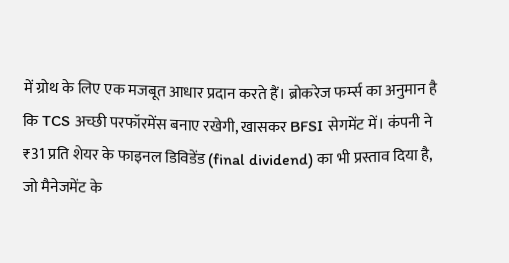में ग्रोथ के लिए एक मजबूत आधार प्रदान करते हैं। ब्रोकरेज फर्म्स का अनुमान है कि TCS अच्छी परफॉरमेंस बनाए रखेगी, खासकर BFSI सेगमेंट में। कंपनी ने ₹31 प्रति शेयर के फाइनल डिविडेंड (final dividend) का भी प्रस्ताव दिया है, जो मैनेजमेंट के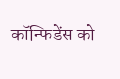कॉन्फिडेंस को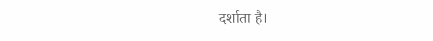दर्शाता है।